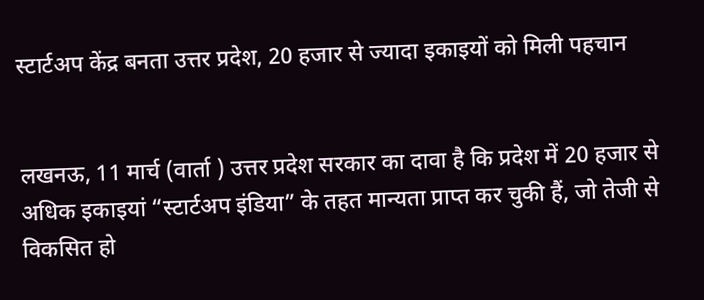स्टार्टअप केंद्र बनता उत्तर प्रदेश, 20 हजार से ज्यादा इकाइयों को मिली पहचान


लखनऊ, 11 मार्च (वार्ता ) उत्तर प्रदेश सरकार का दावा है कि प्रदेश में 20 हजार से अधिक इकाइयां “स्टार्टअप इंडिया” के तहत मान्यता प्राप्त कर चुकी हैं, जो तेजी से विकसित हो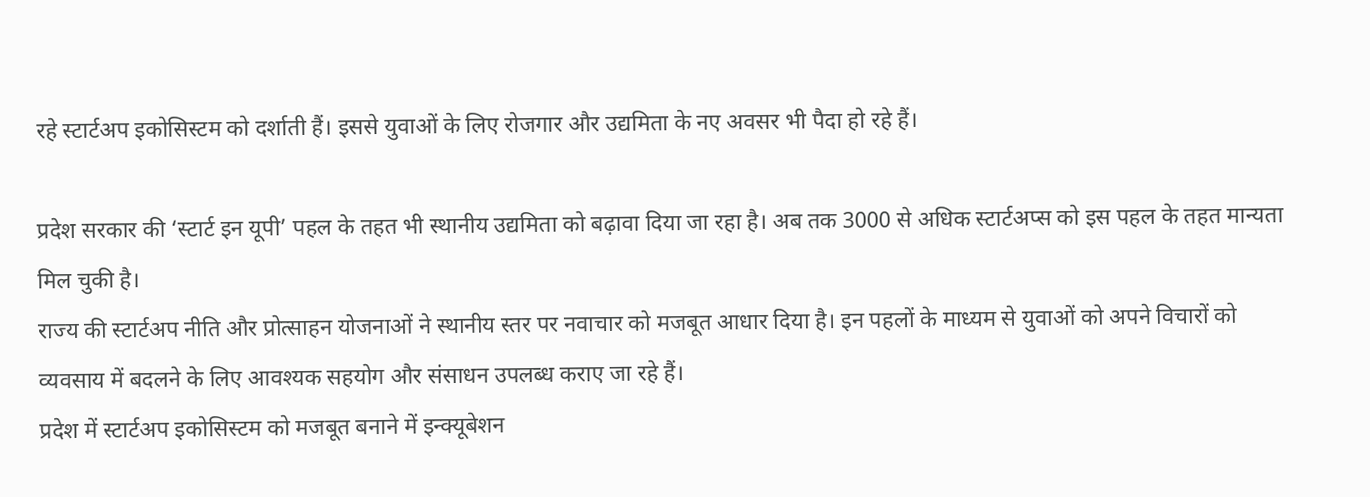रहे स्टार्टअप इकोसिस्टम को दर्शाती हैं। इससे युवाओं के लिए रोजगार और उद्यमिता के नए अवसर भी पैदा हो रहे हैं।

प्रदेश सरकार की ‘स्टार्ट इन यूपी’ पहल के तहत भी स्थानीय उद्यमिता को बढ़ावा दिया जा रहा है। अब तक 3000 से अधिक स्टार्टअप्स को इस पहल के तहत मान्यता मिल चुकी है।
राज्य की स्टार्टअप नीति और प्रोत्साहन योजनाओं ने स्थानीय स्तर पर नवाचार को मजबूत आधार दिया है। इन पहलों के माध्यम से युवाओं को अपने विचारों को व्यवसाय में बदलने के लिए आवश्यक सहयोग और संसाधन उपलब्ध कराए जा रहे हैं।
प्रदेश में स्टार्टअप इकोसिस्टम को मजबूत बनाने में इन्क्यूबेशन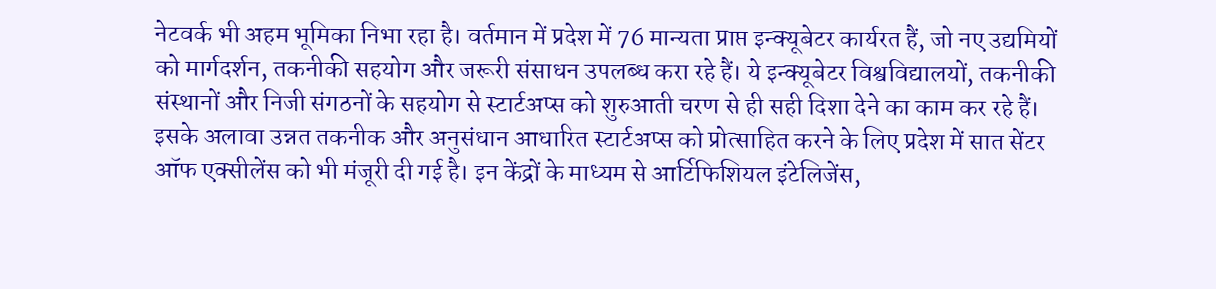नेटवर्क भी अहम भूमिका निभा रहा है। वर्तमान में प्रदेश में 76 मान्यता प्राप्त इन्क्यूबेटर कार्यरत हैं, जो नए उद्यमियों को मार्गदर्शन, तकनीकी सहयोग और जरूरी संसाधन उपलब्ध करा रहे हैं। ये इन्क्यूबेटर विश्वविद्यालयों, तकनीकी संस्थानों और निजी संगठनों के सहयोग से स्टार्टअप्स को शुरुआती चरण से ही सही दिशा देने का काम कर रहे हैं।
इसके अलावा उन्नत तकनीक और अनुसंधान आधारित स्टार्टअप्स को प्रोत्साहित करने के लिए प्रदेश में सात सेंटर ऑफ एक्सीलेंस को भी मंजूरी दी गई है। इन केंद्रों के माध्यम से आर्टिफिशियल इंटेलिजेंस,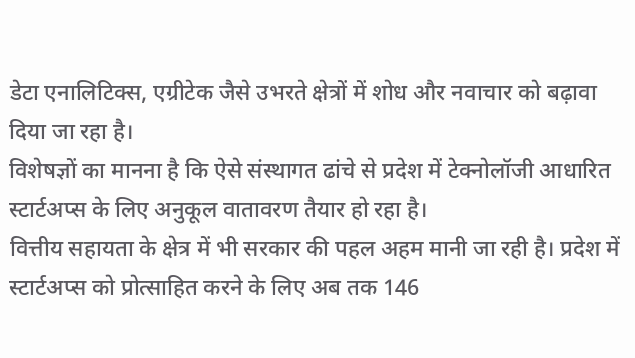डेटा एनालिटिक्स, एग्रीटेक जैसे उभरते क्षेत्रों में शोध और नवाचार को बढ़ावा दिया जा रहा है।
विशेषज्ञों का मानना है कि ऐसे संस्थागत ढांचे से प्रदेश में टेक्नोलॉजी आधारित स्टार्टअप्स के लिए अनुकूल वातावरण तैयार हो रहा है।
वित्तीय सहायता के क्षेत्र में भी सरकार की पहल अहम मानी जा रही है। प्रदेश में स्टार्टअप्स को प्रोत्साहित करने के लिए अब तक 146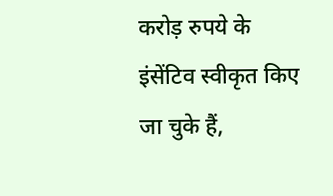करोड़ रुपये के इंसेंटिव स्वीकृत किए जा चुके हैं,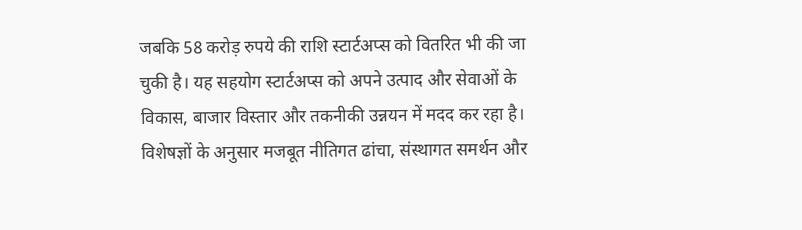जबकि 58 करोड़ रुपये की राशि स्टार्टअप्स को वितरित भी की जा चुकी है। यह सहयोग स्टार्टअप्स को अपने उत्पाद और सेवाओं के विकास, बाजार विस्तार और तकनीकी उन्नयन में मदद कर रहा है।
विशेषज्ञों के अनुसार मजबूत नीतिगत ढांचा, संस्थागत समर्थन और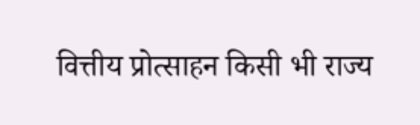वित्तीय प्रोत्साहन किसी भी राज्य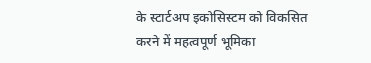के स्टार्टअप इकोसिस्टम को विकसित करने में महत्वपूर्ण भूमिका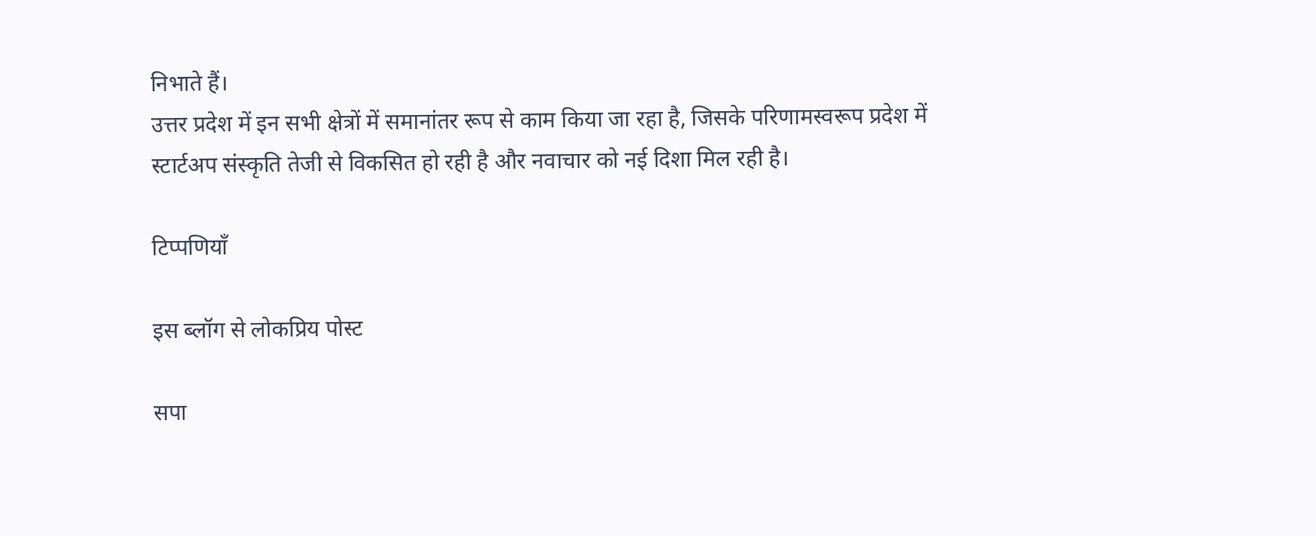निभाते हैं।
उत्तर प्रदेश में इन सभी क्षेत्रों में समानांतर रूप से काम किया जा रहा है, जिसके परिणामस्वरूप प्रदेश में स्टार्टअप संस्कृति तेजी से विकसित हो रही है और नवाचार को नई दिशा मिल रही है।

टिप्पणियाँ

इस ब्लॉग से लोकप्रिय पोस्ट

सपा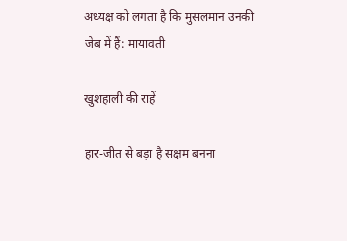अध्यक्ष को लगता है कि मुसलमान उनकी जेब में हैं: मायावती

खुशहाली की राहें

हार-जीत से बड़ा है सक्षम बनना